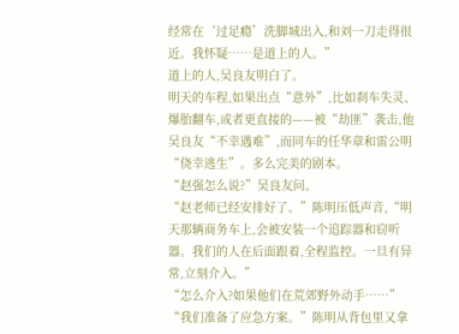经常在‘过足瘾’洗脚城出入,和刘一刀走得很近。我怀疑……是道上的人。”
道上的人,吴良友明白了。
明天的车程,如果出点“意外”,比如刹车失灵、爆胎翻车,或者更直接的——被“劫匪”袭击,他吴良友“不幸遇难”,而同车的任华章和雷公明“侥幸逃生”。多么完美的剧本。
“赵强怎么说?”吴良友问。
“赵老师已经安排好了。”陈明压低声音,“明天那辆商务车上,会被安装一个追踪器和窃听器。我们的人在后面跟着,全程监控。一旦有异常,立刻介入。”
“怎么介入?如果他们在荒郊野外动手……”
“我们准备了应急方案。”陈明从背包里又拿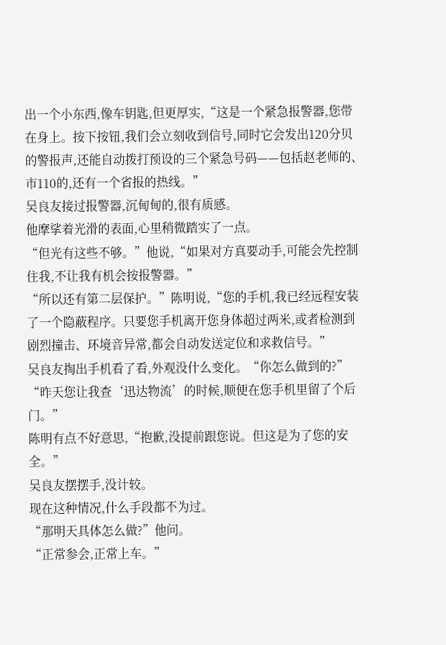出一个小东西,像车钥匙,但更厚实,“这是一个紧急报警器,您带在身上。按下按钮,我们会立刻收到信号,同时它会发出120分贝的警报声,还能自动拨打预设的三个紧急号码——包括赵老师的、市110的,还有一个省报的热线。”
吴良友接过报警器,沉甸甸的,很有质感。
他摩挲着光滑的表面,心里稍微踏实了一点。
“但光有这些不够。”他说,“如果对方真要动手,可能会先控制住我,不让我有机会按报警器。”
“所以还有第二层保护。”陈明说,“您的手机,我已经远程安装了一个隐蔽程序。只要您手机离开您身体超过两米,或者检测到剧烈撞击、环境音异常,都会自动发送定位和求救信号。”
吴良友掏出手机看了看,外观没什么变化。“你怎么做到的?”
“昨天您让我查‘迅达物流’的时候,顺便在您手机里留了个后门。”
陈明有点不好意思,“抱歉,没提前跟您说。但这是为了您的安全。”
吴良友摆摆手,没计较。
现在这种情况,什么手段都不为过。
“那明天具体怎么做?”他问。
“正常参会,正常上车。”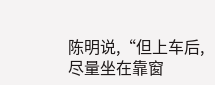陈明说,“但上车后,尽量坐在靠窗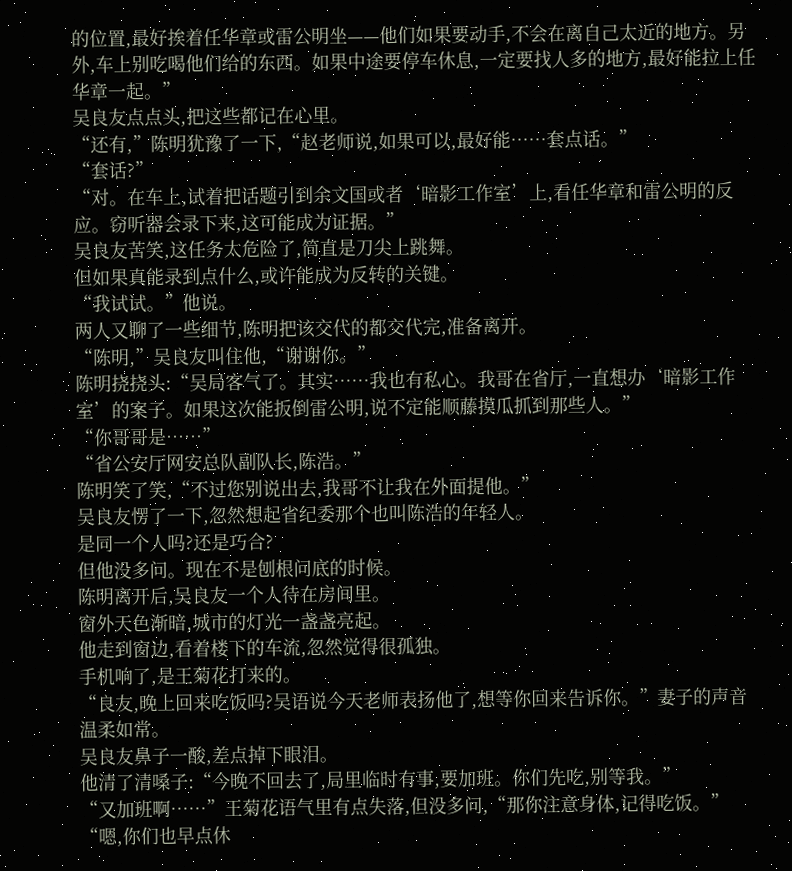的位置,最好挨着任华章或雷公明坐——他们如果要动手,不会在离自己太近的地方。另外,车上别吃喝他们给的东西。如果中途要停车休息,一定要找人多的地方,最好能拉上任华章一起。”
吴良友点点头,把这些都记在心里。
“还有,”陈明犹豫了一下,“赵老师说,如果可以,最好能……套点话。”
“套话?”
“对。在车上,试着把话题引到余文国或者‘暗影工作室’上,看任华章和雷公明的反应。窃听器会录下来,这可能成为证据。”
吴良友苦笑,这任务太危险了,简直是刀尖上跳舞。
但如果真能录到点什么,或许能成为反转的关键。
“我试试。”他说。
两人又聊了一些细节,陈明把该交代的都交代完,准备离开。
“陈明,”吴良友叫住他,“谢谢你。”
陈明挠挠头:“吴局客气了。其实……我也有私心。我哥在省厅,一直想办‘暗影工作室’的案子。如果这次能扳倒雷公明,说不定能顺藤摸瓜抓到那些人。”
“你哥哥是……”
“省公安厅网安总队副队长,陈浩。”
陈明笑了笑,“不过您别说出去,我哥不让我在外面提他。”
吴良友愣了一下,忽然想起省纪委那个也叫陈浩的年轻人。
是同一个人吗?还是巧合?
但他没多问。现在不是刨根问底的时候。
陈明离开后,吴良友一个人待在房间里。
窗外天色渐暗,城市的灯光一盏盏亮起。
他走到窗边,看着楼下的车流,忽然觉得很孤独。
手机响了,是王菊花打来的。
“良友,晚上回来吃饭吗?吴语说今天老师表扬他了,想等你回来告诉你。”妻子的声音温柔如常。
吴良友鼻子一酸,差点掉下眼泪。
他清了清嗓子:“今晚不回去了,局里临时有事,要加班。你们先吃,别等我。”
“又加班啊……”王菊花语气里有点失落,但没多问,“那你注意身体,记得吃饭。”
“嗯,你们也早点休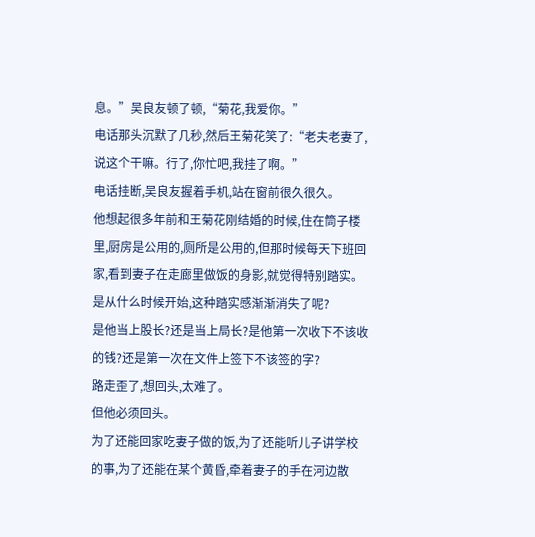息。”吴良友顿了顿,“菊花,我爱你。”
电话那头沉默了几秒,然后王菊花笑了:“老夫老妻了,说这个干嘛。行了,你忙吧,我挂了啊。”
电话挂断,吴良友握着手机,站在窗前很久很久。
他想起很多年前和王菊花刚结婚的时候,住在筒子楼里,厨房是公用的,厕所是公用的,但那时候每天下班回家,看到妻子在走廊里做饭的身影,就觉得特别踏实。
是从什么时候开始,这种踏实感渐渐消失了呢?
是他当上股长?还是当上局长?是他第一次收下不该收的钱?还是第一次在文件上签下不该签的字?
路走歪了,想回头,太难了。
但他必须回头。
为了还能回家吃妻子做的饭,为了还能听儿子讲学校的事,为了还能在某个黄昏,牵着妻子的手在河边散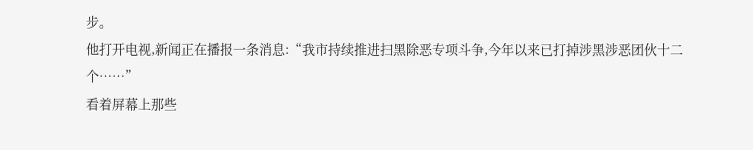步。
他打开电视,新闻正在播报一条消息:“我市持续推进扫黑除恶专项斗争,今年以来已打掉涉黑涉恶团伙十二个……”
看着屏幕上那些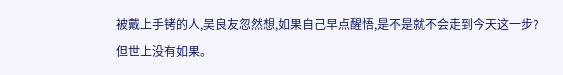被戴上手铐的人,吴良友忽然想,如果自己早点醒悟,是不是就不会走到今天这一步?
但世上没有如果。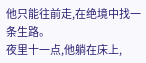他只能往前走,在绝境中找一条生路。
夜里十一点,他躺在床上,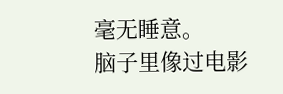毫无睡意。
脑子里像过电影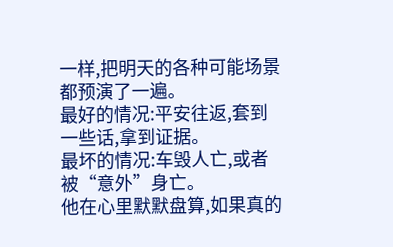一样,把明天的各种可能场景都预演了一遍。
最好的情况:平安往返,套到一些话,拿到证据。
最坏的情况:车毁人亡,或者被“意外”身亡。
他在心里默默盘算,如果真的